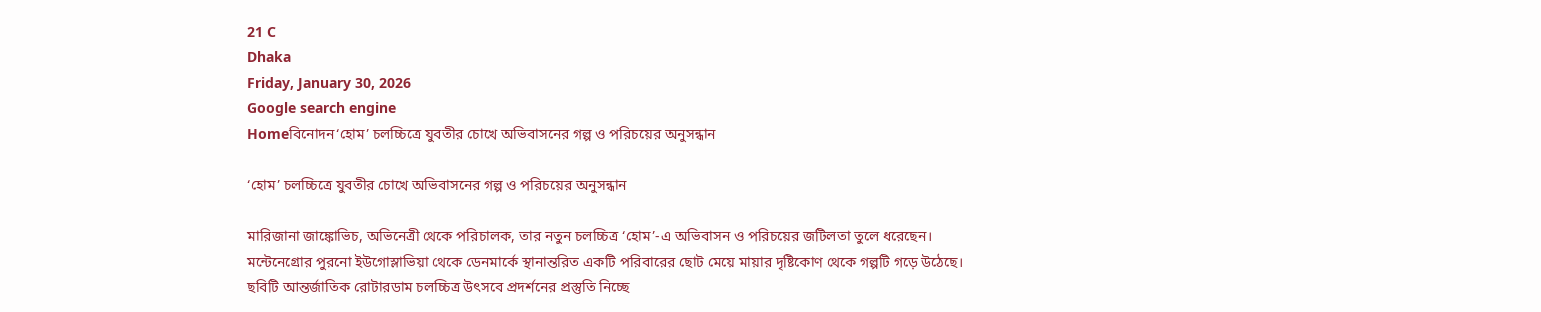21 C
Dhaka
Friday, January 30, 2026
Google search engine
Homeবিনোদন‘হোম’ চলচ্চিত্রে যুবতীর চোখে অভিবাসনের গল্প ও পরিচয়ের অনুসন্ধান

‘হোম’ চলচ্চিত্রে যুবতীর চোখে অভিবাসনের গল্প ও পরিচয়ের অনুসন্ধান

মারিজানা জাঙ্কোভিচ, অভিনেত্রী থেকে পরিচালক, তার নতুন চলচ্চিত্র ‘হোম’‑এ অভিবাসন ও পরিচয়ের জটিলতা তুলে ধরেছেন। মন্টেনেগ্রোর পুরনো ইউগোস্লাভিয়া থেকে ডেনমার্কে স্থানান্তরিত একটি পরিবারের ছোট মেয়ে মায়ার দৃষ্টিকোণ থেকে গল্পটি গড়ে উঠেছে। ছবিটি আন্তর্জাতিক রোটারডাম চলচ্চিত্র উৎসবে প্রদর্শনের প্রস্তুতি নিচ্ছে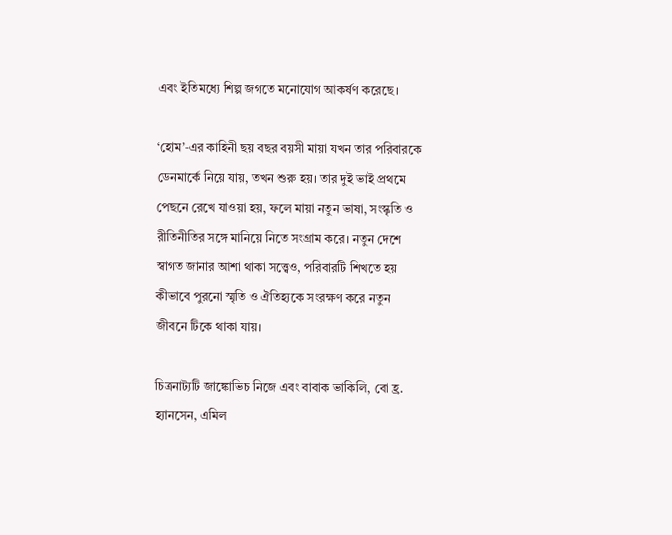এবং ইতিমধ্যে শিল্প জগতে মনোযোগ আকর্ষণ করেছে।

‘হোম’‑এর কাহিনী ছয় বছর বয়সী মায়া যখন তার পরিবারকে ডেনমার্কে নিয়ে যায়, তখন শুরু হয়। তার দুই ভাই প্রথমে পেছনে রেখে যাওয়া হয়, ফলে মায়া নতুন ভাষা, সংস্কৃতি ও রীতিনীতির সঙ্গে মানিয়ে নিতে সংগ্রাম করে। নতুন দেশে স্বাগত জানার আশা থাকা সত্ত্বেও, পরিবারটি শিখতে হয় কীভাবে পুরনো স্মৃতি ও ঐতিহ্যকে সংরক্ষণ করে নতুন জীবনে টিকে থাকা যায়।

চিত্রনাট্যটি জাঙ্কোভিচ নিজে এবং বাবাক ভাকিলি, বো হ্র. হ্যানসেন, এমিল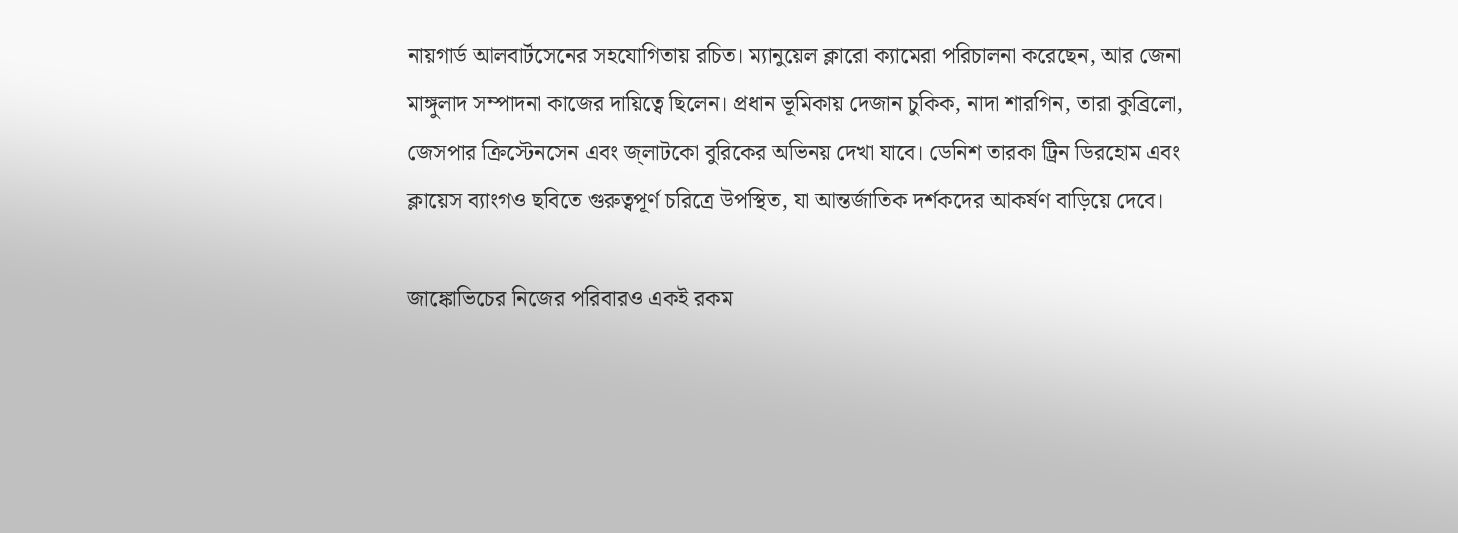নায়গার্ড আলবার্টসেনের সহযোগিতায় রচিত। ম্যানুয়েল ক্লারো ক্যামেরা পরিচালনা করেছেন, আর জেনা মাঙ্গুলাদ সম্পাদনা কাজের দায়িত্বে ছিলেন। প্রধান ভূমিকায় দেজান চুকিক, নাদা শারগিন, তারা কুব্রিলো, জেসপার ক্রিস্টেনসেন এবং জ্লাটকো বুরিকের অভিনয় দেখা যাবে। ডেনিশ তারকা ট্রিন ডিরহোম এবং ক্লায়েস ব্যাংগও ছবিতে গুরুত্বপূর্ণ চরিত্রে উপস্থিত, যা আন্তর্জাতিক দর্শকদের আকর্ষণ বাড়িয়ে দেবে।

জাঙ্কোভিচের নিজের পরিবারও একই রকম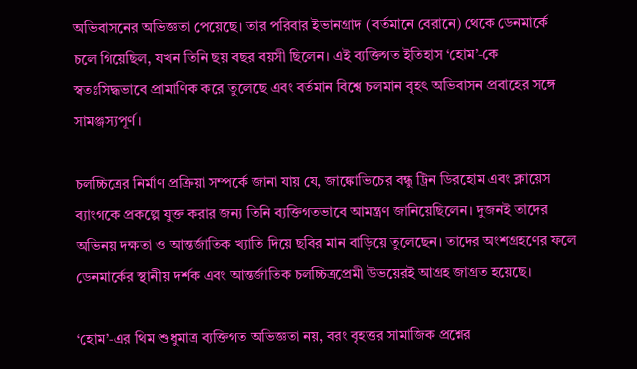অভিবাসনের অভিজ্ঞতা পেয়েছে। তার পরিবার ইভানগ্রাদ (বর্তমানে বেরানে) থেকে ডেনমার্কে চলে গিয়েছিল, যখন তিনি ছয় বছর বয়সী ছিলেন। এই ব্যক্তিগত ইতিহাস ‘হোম’‑কে স্বতঃসিদ্ধভাবে প্রামাণিক করে তুলেছে এবং বর্তমান বিশ্বে চলমান বৃহৎ অভিবাসন প্রবাহের সঙ্গে সামঞ্জস্যপূর্ণ।

চলচ্চিত্রের নির্মাণ প্রক্রিয়া সম্পর্কে জানা যায় যে, জাঙ্কোভিচের বন্ধু ট্রিন ডিরহোম এবং ক্লায়েস ব্যাংগকে প্রকল্পে যুক্ত করার জন্য তিনি ব্যক্তিগতভাবে আমন্ত্রণ জানিয়েছিলেন। দুজনই তাদের অভিনয় দক্ষতা ও আন্তর্জাতিক খ্যাতি দিয়ে ছবির মান বাড়িয়ে তুলেছেন। তাদের অংশগ্রহণের ফলে ডেনমার্কের স্থানীয় দর্শক এবং আন্তর্জাতিক চলচ্চিত্রপ্রেমী উভয়েরই আগ্রহ জাগ্রত হয়েছে।

‘হোম’‑এর থিম শুধুমাত্র ব্যক্তিগত অভিজ্ঞতা নয়, বরং বৃহত্তর সামাজিক প্রশ্নের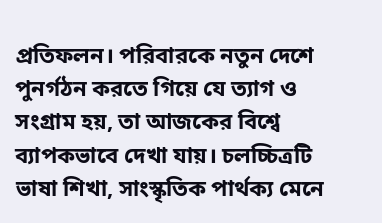প্রতিফলন। পরিবারকে নতুন দেশে পুনর্গঠন করতে গিয়ে যে ত্যাগ ও সংগ্রাম হয়, তা আজকের বিশ্বে ব্যাপকভাবে দেখা যায়। চলচ্চিত্রটি ভাষা শিখা, সাংস্কৃতিক পার্থক্য মেনে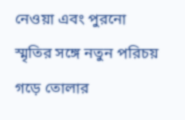নেওয়া এবং পুরনো স্মৃতির সঙ্গে নতুন পরিচয় গড়ে তোলার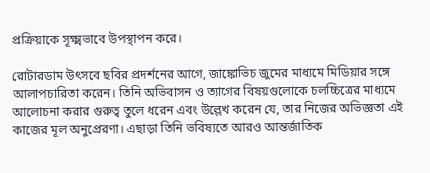প্রক্রিয়াকে সূক্ষ্মভাবে উপস্থাপন করে।

রোটারডাম উৎসবে ছবির প্রদর্শনের আগে, জাঙ্কোভিচ জুমের মাধ্যমে মিডিয়ার সঙ্গে আলাপচারিতা করেন। তিনি অভিবাসন ও ত্যাগের বিষয়গুলোকে চলচ্চিত্রের মাধ্যমে আলোচনা করার গুরুত্ব তুলে ধরেন এবং উল্লেখ করেন যে, তার নিজের অভিজ্ঞতা এই কাজের মূল অনুপ্রেরণা। এছাড়া তিনি ভবিষ্যতে আরও আন্তর্জাতিক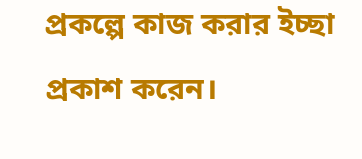প্রকল্পে কাজ করার ইচ্ছা প্রকাশ করেন।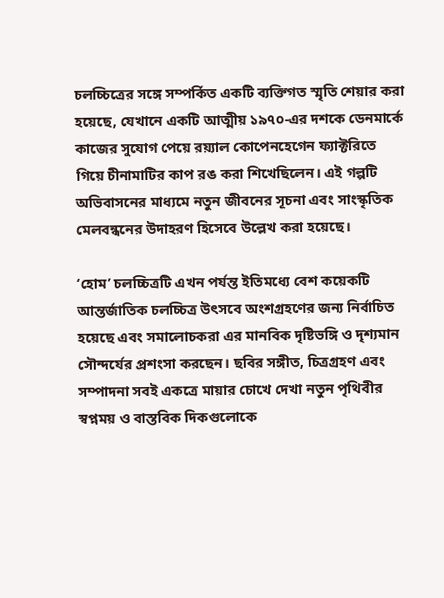চলচ্চিত্রের সঙ্গে সম্পর্কিত একটি ব্যক্তিগত স্মৃতি শেয়ার করা হয়েছে, যেখানে একটি আত্মীয় ১৯৭০‑এর দশকে ডেনমার্কে কাজের সুযোগ পেয়ে রয়্যাল কোপেনহেগেন ফ্যাক্টরিতে গিয়ে চীনামাটির কাপ রঙ করা শিখেছিলেন। এই গল্পটি অভিবাসনের মাধ্যমে নতুন জীবনের সূচনা এবং সাংস্কৃতিক মেলবন্ধনের উদাহরণ হিসেবে উল্লেখ করা হয়েছে।

‘হোম’ চলচ্চিত্রটি এখন পর্যন্ত ইতিমধ্যে বেশ কয়েকটি আন্তর্জাতিক চলচ্চিত্র উৎসবে অংশগ্রহণের জন্য নির্বাচিত হয়েছে এবং সমালোচকরা এর মানবিক দৃষ্টিভঙ্গি ও দৃশ্যমান সৌন্দর্যের প্রশংসা করছেন। ছবির সঙ্গীত, চিত্রগ্রহণ এবং সম্পাদনা সবই একত্রে মায়ার চোখে দেখা নতুন পৃথিবীর স্বপ্নময় ও বাস্তবিক দিকগুলোকে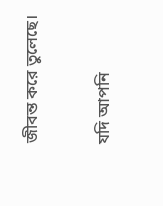জীবন্ত করে তুলেছে।

যদি আপনি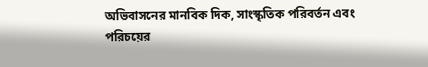অভিবাসনের মানবিক দিক, সাংস্কৃতিক পরিবর্তন এবং পরিচয়ের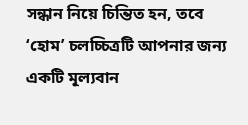সন্ধান নিয়ে চিন্তিত হন, তবে ‘হোম’ চলচ্চিত্রটি আপনার জন্য একটি মূল্যবান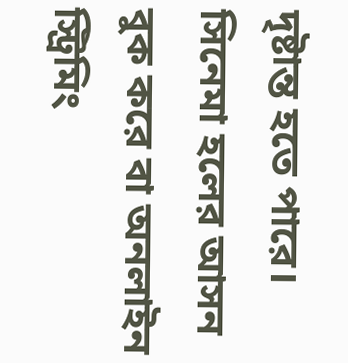দৃষ্টান্ত হতে পারে। সিনেমা হলের আসন বুক করে বা অনলাইন স্ট্রিমিং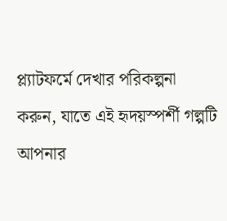প্ল্যাটফর্মে দেখার পরিকল্পনা করুন, যাতে এই হৃদয়স্পর্শী গল্পটি আপনার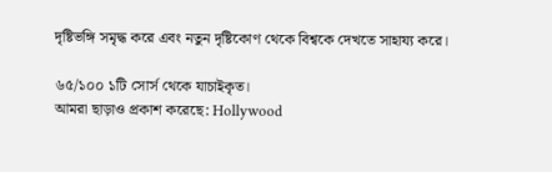দৃষ্টিভঙ্গি সমৃদ্ধ করে এবং নতুন দৃষ্টিকোণ থেকে বিশ্বকে দেখতে সাহায্য করে।

৬৫/১০০ ১টি সোর্স থেকে যাচাইকৃত।
আমরা ছাড়াও প্রকাশ করেছে: Hollywood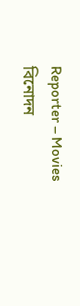Reporter – Movies
বিনোদন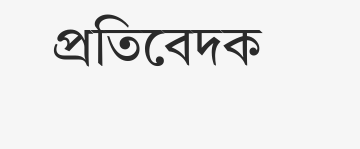প্রতিবেদক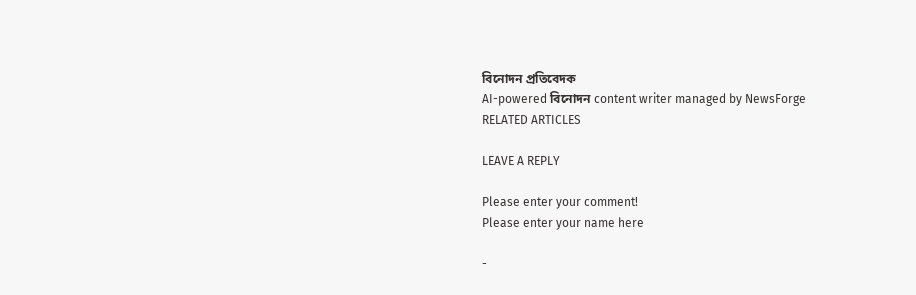বিনোদন প্রতিবেদক
AI-powered বিনোদন content writer managed by NewsForge
RELATED ARTICLES

LEAVE A REPLY

Please enter your comment!
Please enter your name here

-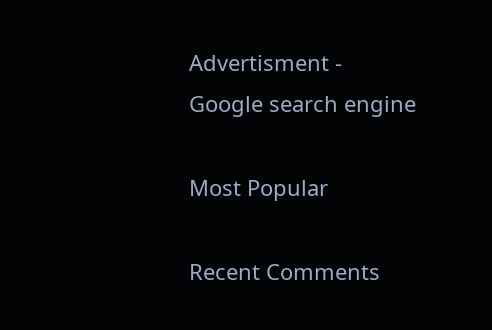Advertisment -
Google search engine

Most Popular

Recent Comments